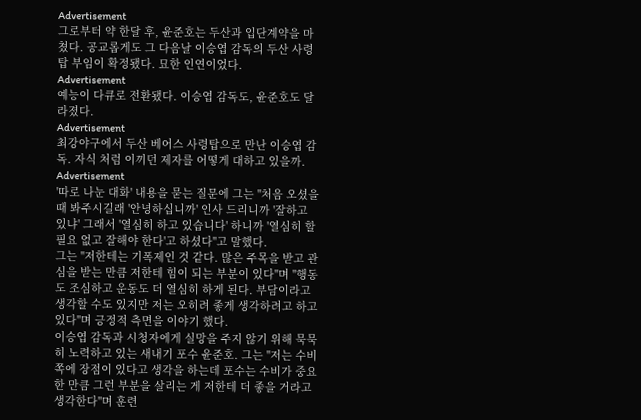Advertisement
그로부터 약 한달 후, 윤준호는 두산과 입단계약을 마쳤다. 공교롭게도 그 다음날 이승엽 감독의 두산 사령탑 부임이 확정됐다. 묘한 인연이었다.
Advertisement
예능이 다큐로 전환됐다. 이승엽 감독도, 윤준호도 달라졌다.
Advertisement
최강야구에서 두산 베어스 사령탑으로 만난 이승엽 감독. 자식 처럼 이끼던 제자를 어떻게 대하고 있을까.
Advertisement
'따로 나눈 대화' 내용을 묻는 질문에 그는 "처음 오셨을 때 봐주시길래 '안녕하십니까' 인사 드리니까 '잘하고 있냐' 그래서 '열심히 하고 있습니다' 하니까 '열심히 할 필요 없고 잘해야 한다'고 하셨다"고 말했다.
그는 "저한테는 기폭제인 것 같다. 많은 주목을 받고 관심을 받는 만큼 저한테 힘이 되는 부분이 있다"며 "행동도 조심하고 운동도 더 열심히 하게 된다. 부담이라고 생각할 수도 있지만 저는 오히려 좋게 생각하려고 하고 있다"며 긍정적 측면을 이야기 했다.
이승엽 감독과 시청자에게 실망을 주지 않기 위해 묵묵히 노력하고 있는 새내기 포수 윤준호. 그는 "저는 수비 쪽에 장점이 있다고 생각을 하는데 포수는 수비가 중요한 만큼 그런 부분을 살리는 게 저한테 더 좋을 거라고 생각한다"며 훈련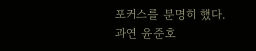포커스를 분명히 했다.
과연 윤준호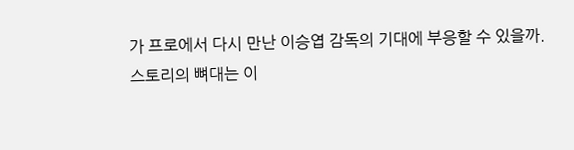가 프로에서 다시 만난 이승엽 감독의 기대에 부응할 수 있을까.
스토리의 뼈대는 이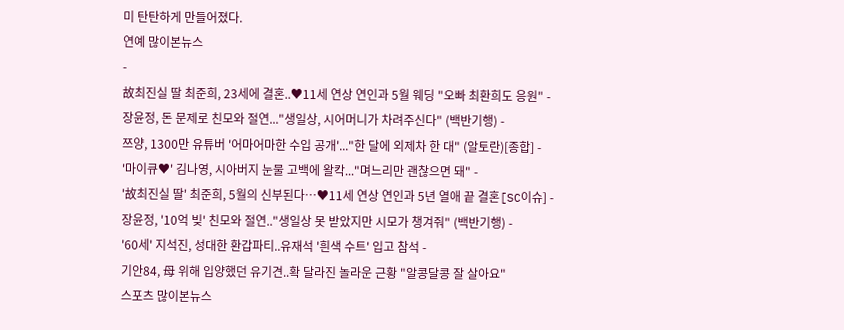미 탄탄하게 만들어졌다.
연예 많이본뉴스
-
故최진실 딸 최준희, 23세에 결혼..♥11세 연상 연인과 5월 웨딩 "오빠 최환희도 응원" -
장윤정, 돈 문제로 친모와 절연..."생일상, 시어머니가 차려주신다" (백반기행) -
쯔양, 1300만 유튜버 '어마어마한 수입 공개'..."한 달에 외제차 한 대" (알토란)[종합] -
'마이큐♥' 김나영, 시아버지 눈물 고백에 왈칵..."며느리만 괜찮으면 돼" -
'故최진실 딸' 최준희, 5월의 신부된다…♥11세 연상 연인과 5년 열애 끝 결혼[SC이슈] -
장윤정, '10억 빚' 친모와 절연.."생일상 못 받았지만 시모가 챙겨줘" (백반기행) -
'60세' 지석진, 성대한 환갑파티..유재석 '흰색 수트' 입고 참석 -
기안84, 母 위해 입양했던 유기견..확 달라진 놀라운 근황 "알콩달콩 잘 살아요"
스포츠 많이본뉴스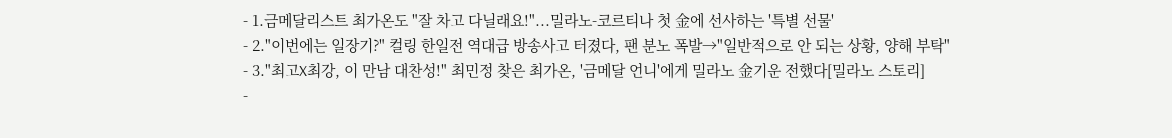- 1.금메달리스트 최가온도 "잘 차고 다닐래요!"...밀라노-코르티나 첫 金에 선사하는 '특별 선물'
- 2."이번에는 일장기?" 컬링 한일전 역대급 방송사고 터졌다, 팬 분노 폭발→"일반적으로 안 되는 상황, 양해 부탁"
- 3."최고X최강, 이 만남 대찬성!" 최민정 찾은 최가온, '금메달 언니'에게 밀라노 金기운 전했다[밀라노 스토리]
-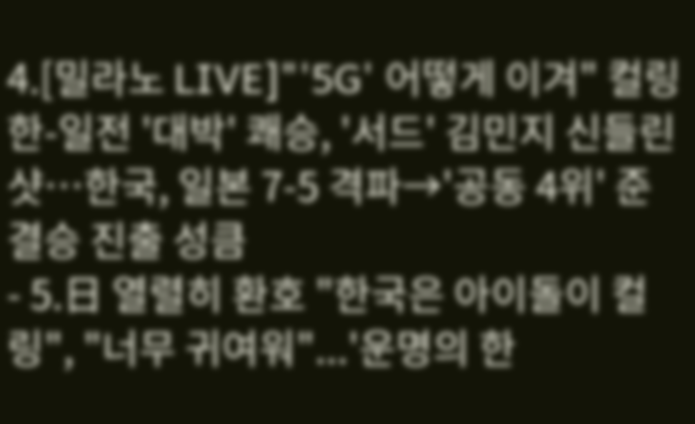4.[밀라노 LIVE]"'5G' 어떻게 이겨" 컬링 한-일전 '대박' 쾌승, '서드' 김민지 신들린 샷…한국, 일본 7-5 격파→'공동 4위' 준결승 진출 성큼
- 5.日 열렬히 환호 "한국은 아이돌이 컬링", "너무 귀여워"...'운명의 한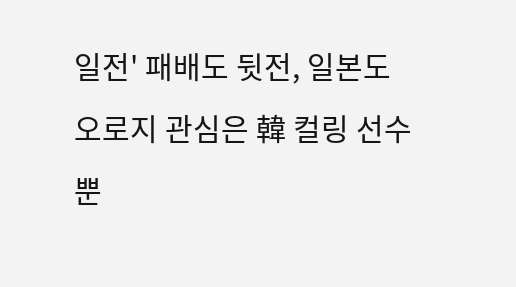일전' 패배도 뒷전, 일본도 오로지 관심은 韓 컬링 선수뿐